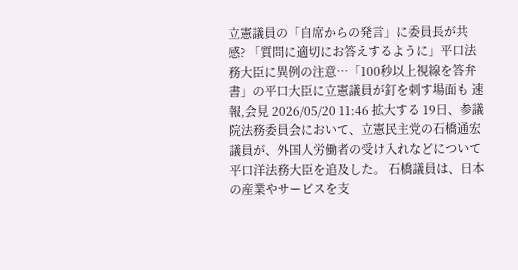立憲議員の「自席からの発言」に委員長が共感? 「質問に適切にお答えするように」平口法務大臣に異例の注意…「100秒以上視線を答弁書」の平口大臣に立憲議員が釘を刺す場面も 速報,会見 2026/05/20 11:46 拡大する 19日、参議院法務委員会において、立憲民主党の石橋通宏議員が、外国人労働者の受け入れなどについて平口洋法務大臣を追及した。 石橋議員は、日本の産業やサービスを支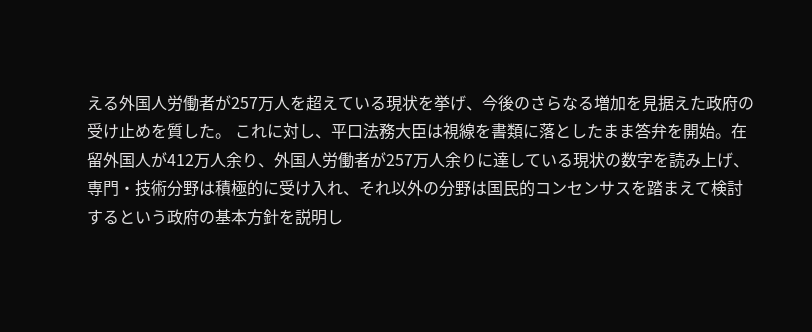える外国人労働者が257万人を超えている現状を挙げ、今後のさらなる増加を見据えた政府の受け止めを質した。 これに対し、平口法務大臣は視線を書類に落としたまま答弁を開始。在留外国人が412万人余り、外国人労働者が257万人余りに達している現状の数字を読み上げ、専門・技術分野は積極的に受け入れ、それ以外の分野は国民的コンセンサスを踏まえて検討するという政府の基本方針を説明し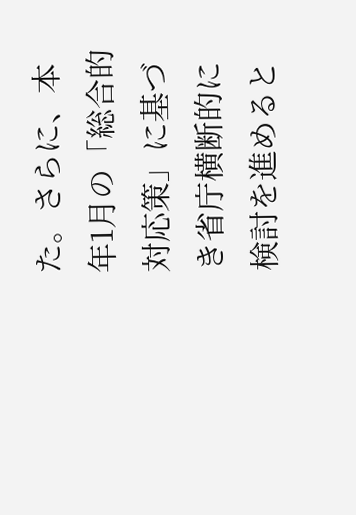た。さらに、本年1月の「総合的対応策」に基づき省庁横断的に検討を進めると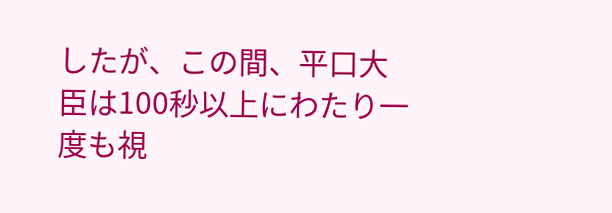したが、この間、平口大臣は100秒以上にわたり一度も視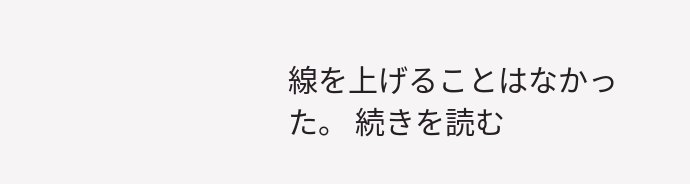線を上げることはなかった。 続きを読む